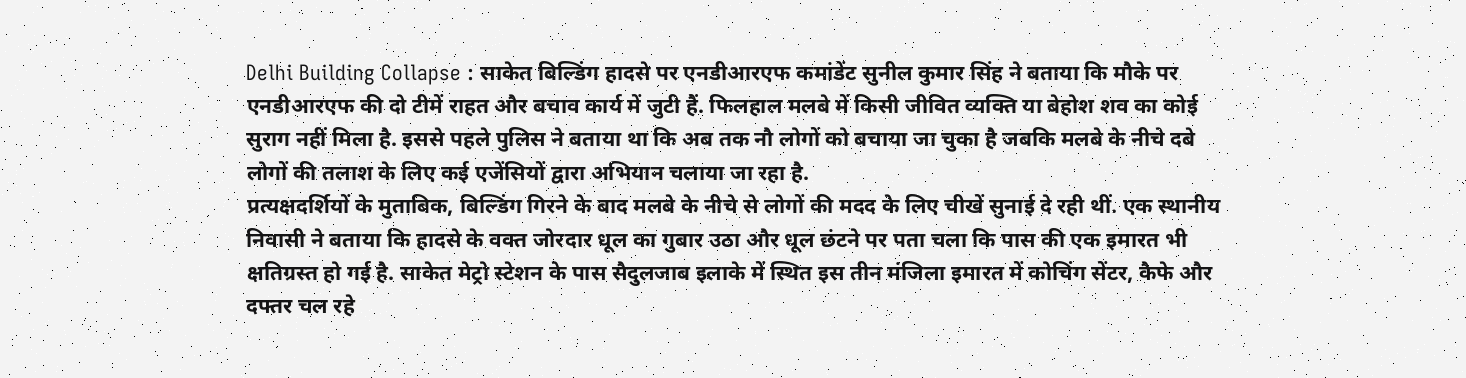Delhi Building Collapse : साकेत बिल्डिंग हादसे पर एनडीआरएफ कमांडेंट सुनील कुमार सिंह ने बताया कि मौके पर एनडीआरएफ की दो टीमें राहत और बचाव कार्य में जुटी हैं. फिलहाल मलबे में किसी जीवित व्यक्ति या बेहोश शव का कोई सुराग नहीं मिला है. इससे पहले पुलिस ने बताया था कि अब तक नौ लोगों को बचाया जा चुका है जबकि मलबे के नीचे दबे लोगों की तलाश के लिए कई एजेंसियों द्वारा अभियान चलाया जा रहा है.
प्रत्यक्षदर्शियों के मुताबिक, बिल्डिंग गिरने के बाद मलबे के नीचे से लोगों की मदद के लिए चीखें सुनाई दे रही थीं. एक स्थानीय निवासी ने बताया कि हादसे के वक्त जोरदार धूल का गुबार उठा और धूल छंटने पर पता चला कि पास की एक इमारत भी क्षतिग्रस्त हो गई है. साकेत मेट्रो स्टेशन के पास सैदुलजाब इलाके में स्थित इस तीन मंजिला इमारत में कोचिंग सेंटर, कैफे और दफ्तर चल रहे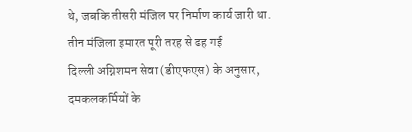थे, जबकि तीसरी मंजिल पर निर्माण कार्य जारी था.
तीन मंजिला इमारत पूरी तरह से ढह गई
दिल्ली अग्निशमन सेवा (डीएफएस) के अनुसार, दमकलकर्मियों के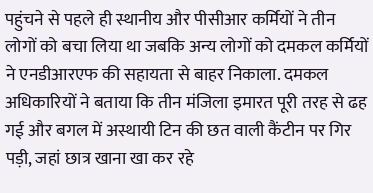पहुंचने से पहले ही स्थानीय और पीसीआर कर्मियों ने तीन लोगों को बचा लिया था जबकि अन्य लोगों को दमकल कर्मियों ने एनडीआरएफ की सहायता से बाहर निकाला. दमकल अधिकारियों ने बताया कि तीन मंजिला इमारत पूरी तरह से ढह गई और बगल में अस्थायी टिन की छत वाली कैंटीन पर गिर पड़ी, जहां छात्र खाना खा कर रहे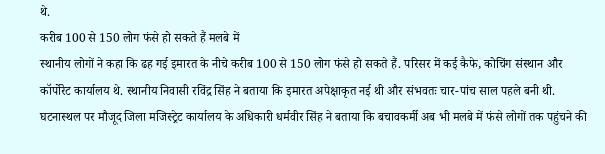थे.
करीब 100 से 150 लोग फंसे हो सकते हैं मलबे में
स्थानीय लोगों ने कहा कि ढह गई इमारत के नीचे करीब 100 से 150 लोग फंसे हो सकते हैं. परिसर में कई कैफे, कोचिंग संस्थान और कॉर्पोरेट कार्यालय थे. स्थानीय निवासी रविंद्र सिंह ने बताया कि इमारत अपेक्षाकृत नई थी और संभवतः चार-पांच साल पहले बनी थी. घटनास्थल पर मौजूद जिला मजिस्ट्रेट कार्यालय के अधिकारी धर्मवीर सिंह ने बताया कि बचावकर्मी अब भी मलबे में फंसे लोगों तक पहुंचने की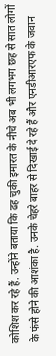कोशिश कर रहे हैं. उन्होंने बताया कि ढह चुकी इमारत के नीचे अब भी लगभग छह से सात लोगों के फंसे होने की आशंका है. उनके चेहरे बाहर से दिखाई दे रहे हैं और एनडीआरएफ के जवान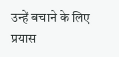उन्हें बचाने के लिए प्रयास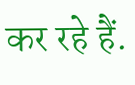कर रहे हैं.